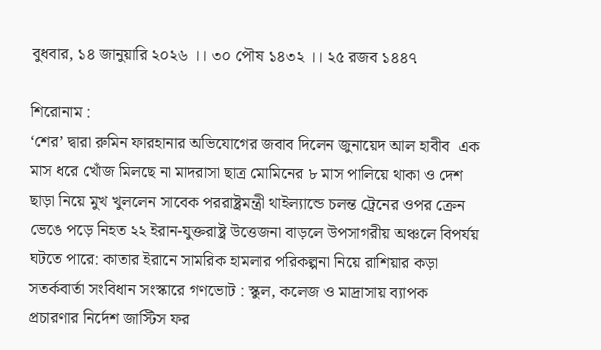বুধবার, ১৪ জানুয়ারি ২০২৬ ।। ৩০ পৌষ ১৪৩২ ।। ২৫ রজব ১৪৪৭

শিরোনাম :
‘শের’ দ্বারা রুমিন ফারহানার অভিযোগের জবাব দিলেন জুনায়েদ আল হাবীব  এক মাস ধরে খোঁজ মিলছে না মাদরাসা ছাত্র মোমিনের ৮ মাস পালিয়ে থাকা ও দেশ ছাড়া নিয়ে মুখ খুললেন সাবেক পররাষ্ট্রমন্ত্রী থাইল্যান্ডে চলন্ত ট্রেনের ওপর ক্রেন ভেঙে পড়ে নিহত ২২ ইরান-যুক্তরাষ্ট্র উত্তেজনা বাড়লে উপসাগরীয় অঞ্চলে বিপর্যয় ঘটতে পারে: কাতার ইরানে সামরিক হামলার পরিকল্পনা নিয়ে রাশিয়ার কড়া সতর্কবার্তা সংবিধান সংস্কারে গণভোট : স্কুল, কলেজ ও মাদ্রাসায় ব্যাপক প্রচারণার নির্দেশ জাস্টিস ফর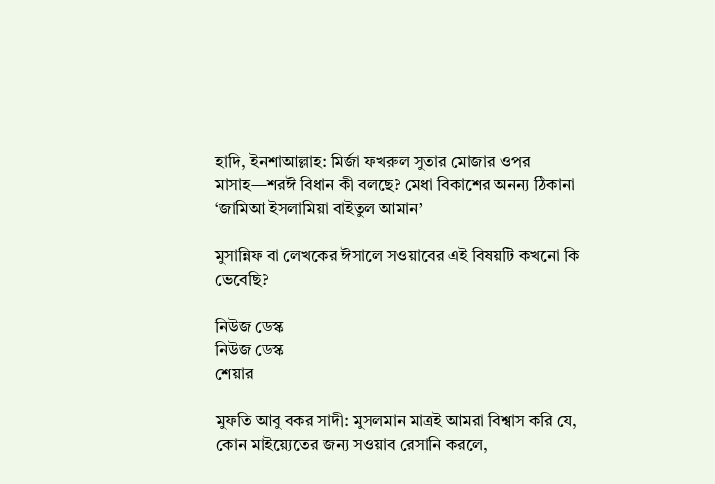হাদি, ইনশাআল্লাহ: মির্জা ফখরুল সুতার মোজার ওপর মাসাহ—শরঈ বিধান কী বলছে? মেধা বিকাশের অনন্য ঠিকানা ‘জামিআ ইসলামিয়া বাইতুল আমান’

মুসান্নিফ বা লেখকের ঈসালে সওয়াবের এই বিষয়টি কখনো কি ভেবেছি?

নিউজ ডেস্ক
নিউজ ডেস্ক
শেয়ার

মুফতি আবু বকর সাদী: মুসলমান মাত্রই আমরা বিশ্বাস করি যে, কোন মাইয়্যেতের জন্য সওয়াব রেসানি করলে,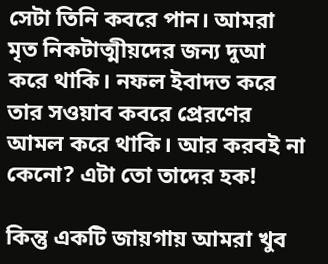সেটা তিনি কবরে পান। আমরা মৃত নিকটাত্মীয়দের জন্য দুআ করে থাকি। নফল ইবাদত করে তার সওয়াব কবরে প্রেরণের আমল করে থাকি। আর করবই না কেনো? এটা তো তাদের হক!

কিন্তু একটি জায়গায় আমরা খুব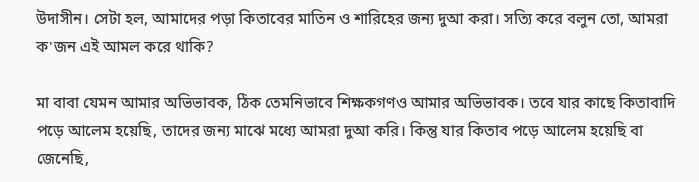উদাসীন। সেটা হল, আমাদের পড়া কিতাবের মাতিন ও শারিহের জন্য দুআ করা। সত্যি করে বলুন তো, আমরা ক'জন এই আমল করে থাকি?

মা বাবা যেমন আমার অভিভাবক, ঠিক তেমনিভাবে শিক্ষকগণও আমার অভিভাবক। তবে যার কাছে কিতাবাদি পড়ে আলেম হয়েছি, তাদের জন্য মাঝে মধ্যে আমরা দুআ করি। কিন্তু যার কিতাব পড়ে আলেম হয়েছি বা জেনেছি,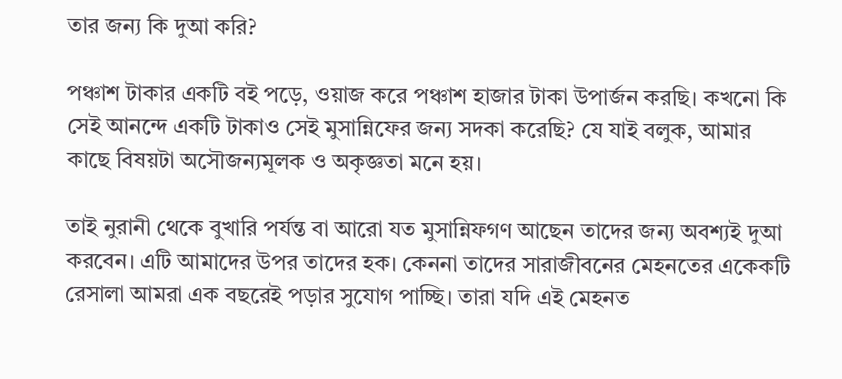তার জন্য কি দুআ করি?

পঞ্চাশ টাকার একটি বই পড়ে, ওয়াজ করে পঞ্চাশ হাজার টাকা উপার্জন করছি। কখনো কি সেই আনন্দে একটি টাকাও সেই মুসান্নিফের জন্য সদকা করেছি? যে যাই বলুক, আমার কাছে বিষয়টা অসৌজন্যমূলক ও অকৃজ্ঞতা মনে হয়।

তাই নুরানী থেকে বুখারি পর্যন্ত বা আরো যত মুসান্নিফগণ আছেন তাদের জন্য অবশ্যই দুআ করবেন। এটি আমাদের উপর তাদের হক। কেননা তাদের সারাজীবনের মেহনতের একেকটি রেসালা আমরা এক বছরেই পড়ার সুযোগ পাচ্ছি। তারা যদি এই মেহনত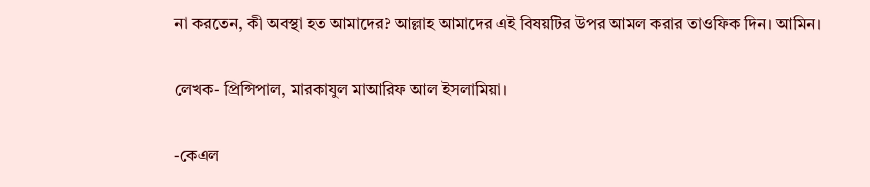না করতেন, কী অবস্থা হত আমাদের? আল্লাহ আমাদের এই বিষয়টির উপর আমল করার তাওফিক দিন। আমিন।

লেখক- প্রিন্সিপাল, মারকাযুল মাআরিফ আল ইসলামিয়া।

-কেএল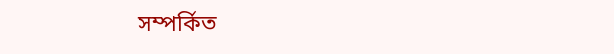সম্পর্কিত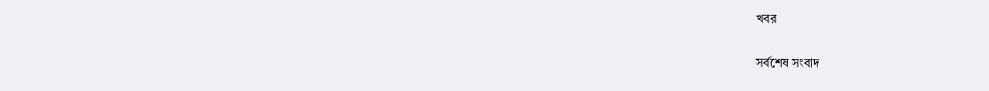খবর

সর্বশেষ সংবাদ